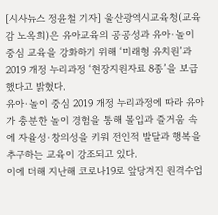[시사뉴스 정윤철 기자] 울산광역시교육청(교육감 노옥희)은 유아교육의 공공성과 유아·놀이 중심 교육을 강화하기 위해 ‘미래형 유치원’과 2019 개정 누리과정 ‘현장지원자료 8종’을 보급했다고 밝혔다.
유아·놀이 중심 2019 개정 누리과정에 따라 유아가 충분한 놀이 경험을 통해 몰입과 즐거움 속에 자율성·창의성을 키워 전인적 발달과 행복을 추구하는 교육이 강조되고 있다.
이에 더해 지난해 코로나19로 앞당겨진 원격수업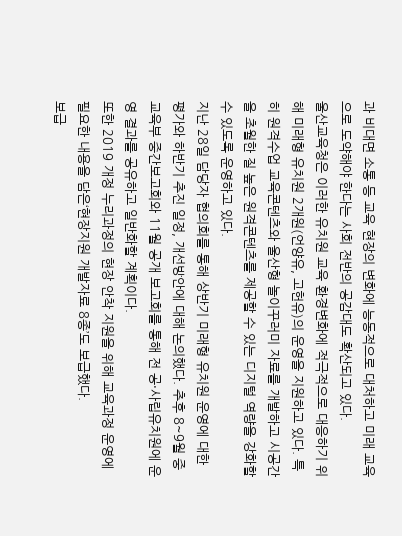과 비대면 소통 등 교육 현장의 변화에 능동적으로 대처하고 미래 교육으로 도약해야 한다는 사회 전반의 공감대도 확산되고 있다.
울산교육청은 이러한 유치원 교육 환경변화에 적극적으로 대응하기 위해 미래형 유치원 2개원(언양유, 고헌유)의 운영을 지원하고 있다. 특히 원격수업 교육콘텐츠와 울산형 놀이꾸러미 자료를 개발하고 시공간을 초월한 질 높은 원격콘텐츠를 제공할 수 있는 디지털 역량을 강화할 수 있도록 운영하고 있다.
지난 28일 담당자 협의회를 통해 상반기 미래형 유치원 운영에 대한 평가와 하반기 추진 일정, 개선방안에 대해 논의했다. 추후 8~9월 중 교육부 중간보고회와 11월 공개 보고회를 통해 전 공·사립유치원에 운영 결과를 공유하고 일반화할 계획이다.
또한 2019 개정 누리과정의 현장 안착 지원을 위해 교육과정 운영에 필요한 내용을 담은‘현장지원 개발자료 8종’도 보급했다.
보급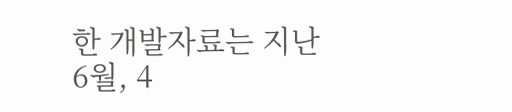한 개발자료는 지난 6월, 4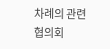차례의 관련 협의회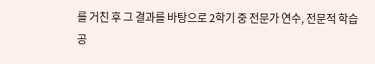를 거친 후 그 결과를 바탕으로 2학기 중 전문가 연수, 전문적 학습공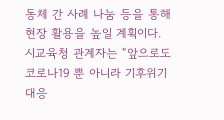동체 간 사례 나눔 등을 통해 현장 활용을 높일 계획이다.
시교육청 관계자는 “앞으로도 코로나19 뿐 아니라 기후위기 대응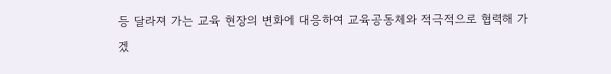등 달라져 가는 교육 현장의 변화에 대응하여 교육공동체와 적극적으로 협력해 가겠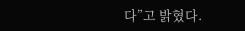다”고 밝혔다.